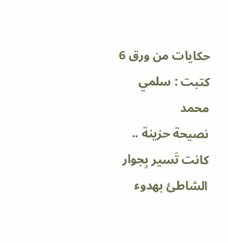حكايات من ورق 6
كتبت : سلمي محمد
نصيحة حزينة ..
كانت تَسير بِجوار الشاطئ بهدوء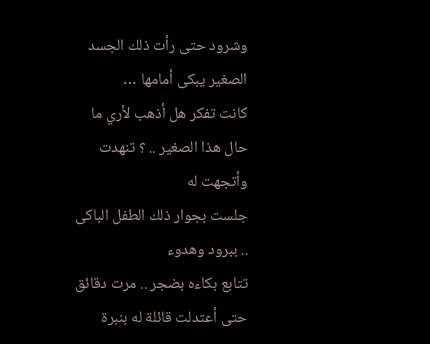وشرود حتى رأت ذلك الجسد الصغير يبكى أمامها …
كانت تفكر هل أذهب لأري ما حال هذا الصغير .. ؟ تنهدت وأتجهت له
جلست بجوار ذلك الطفل الباكى .. ببرود وهدوء
تتابع بكاءه بضجر .. مرت دقائق حتى أعتدلت قائلة له بنبرة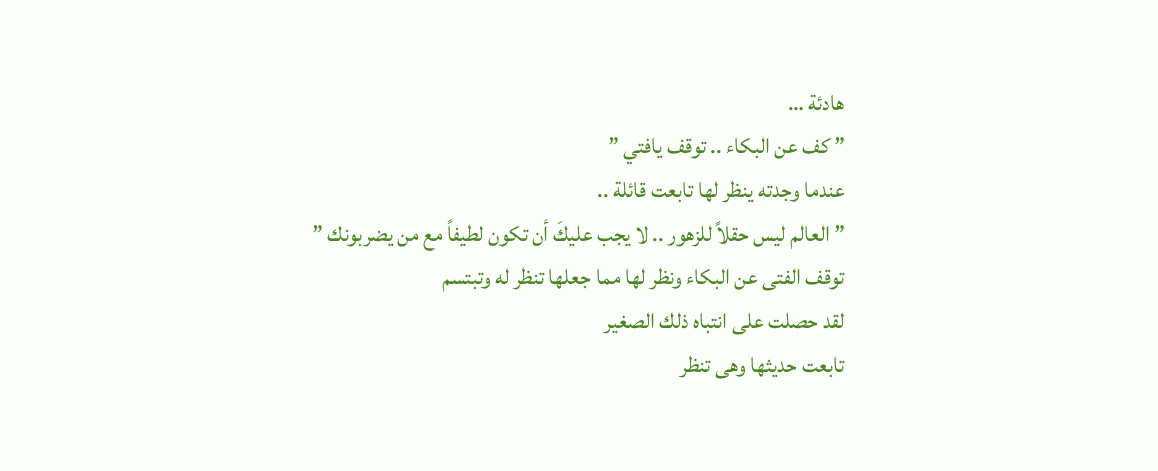هادئة …
” كف عن البكاء .. توقف يافتي ”
عندما وجدته ينظر لها تابعت قائلة ..
” العالم ليس حقلاً للزهور .. لا يجب عليكَ أن تكون لطيفاً مع من يضربونك ”
توقف الفتى عن البكاء ونظر لها مما جعلها تنظر له وتبتسم
لقد حصلت على انتباه ذلك الصغير
تابعت حديثها وهى تنظر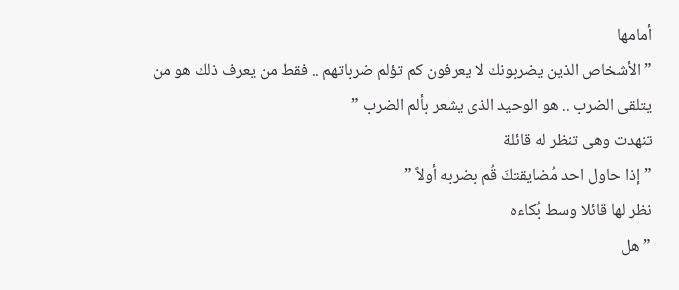أمامها
” الأشخاص الذين يضربونك لا يعرفون كم تؤلم ضرباتهم .. فقط من يعرف ذلك هو من يتلقى الضرب .. هو الوحيد الذى يشعر بألم الضرب ”
تنهدت وهى تنظر له قائلة
” إذا حاول احد مُضايقتكَ قُم بضربه أولاً ”
نظر لها قائلا وسط بُكاءه
” هل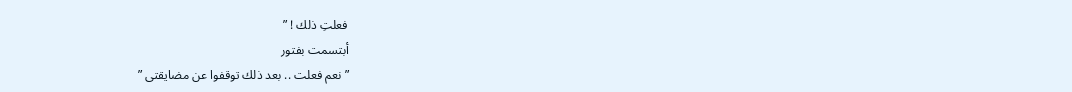فعلتِ ذلك ! ”
أبتسمت بفتور
” نعم فعلت .. بعد ذلك توقفوا عن مضايقتى ”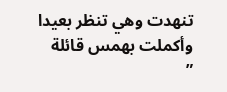تنهدت وهي تنظر بعيدا وأكملت بهمس قائلة
”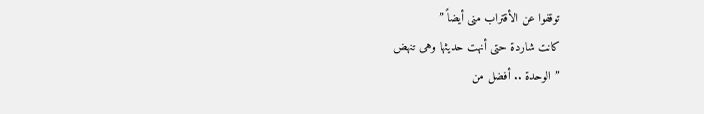توقفوا عن الأقتراب منى أيضاً ”
كانت شاردة حتى أنهت حديثها وهى تنهض
” الوحدة .. أفضل من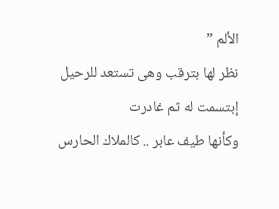الألم ”
نظر لها بترقب وهى تستعد للرحيل
إبتسمت له ثم غادرت
وكأنها طيف عابر .. كالملاك الحارس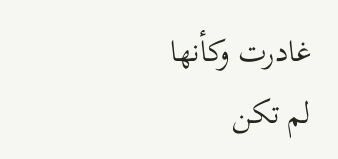غادرت وكأنها لم تكن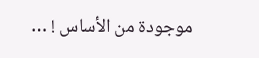موجودة من الأساس ! …